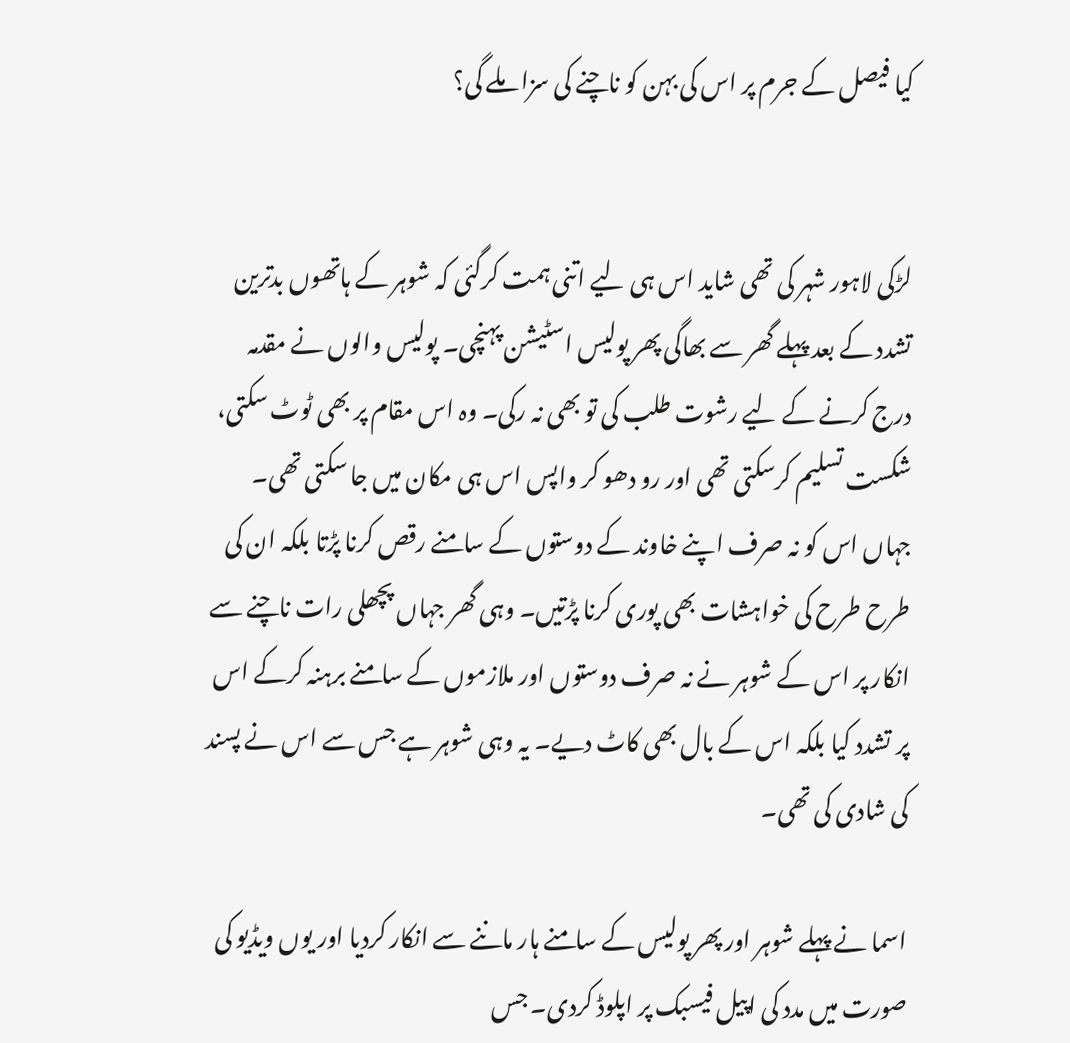کیا فیصل کے جرم پر اس کی بہن کو ناچنے کی سزا ملے گی؟


لڑکی لاہور شہر کی تھی شاید اس ہی لیے اتنی ہمت کرگئی کہ شوہر کے ہاتھوں بدترین تشدد کے بعد پہلے گھر سے بھاگی پھر پولیس اسٹیشن پہنچی۔ پولیس والوں نے مقدمہ درج کرنے کے لیے رشوت طلب کی تو بھی نہ رکی۔ وہ اس مقام پر بھی ٹوٹ سکتی، شکست تسلیم کرسکتی تھی اور رو دھو کر واپس اس ہی مکان میں جا سکتی تھی۔ جہاں اس کو نہ صرف اپنے خاوند کے دوستوں کے سامنے رقص کرنا پڑتا بلکہ ان کی طرح طرح کی خواہشات بھی پوری کرنا پڑتیں۔ وہی گھر جہاں پچھلی رات ناچنے سے انکار پر اس کے شوہر نے نہ صرف دوستوں اور ملازموں کے سامنے برہنہ کرکے اس پر تشدد کیا بلکہ اس کے بال بھی کاٹ دیے۔ یہ وہی شوہر ہے جس سے اس نے پسند کی شادی کی تھی۔

اسما نے پہلے شوہر اور پھر پولیس کے سامنے ہار ماننے سے انکار کردیا اور یوں ویڈیو کی صورت میں مدد کی اپیل فیسبک پر اپلوڈ کردی۔ جس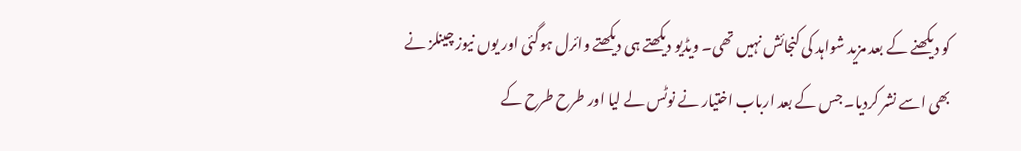کو دیکھنے کے بعد مزید شواہد کی کنجائش نہیں تھی۔ ویڈیو دیکھتے ہی دیکھتے وائرل ہوگئی اور یوں نیوز چینلز نے بھی اسے نشر کردیا۔ جس کے بعد ارباب اختیار نے نوٹس لے لیا اور طرح طرح کے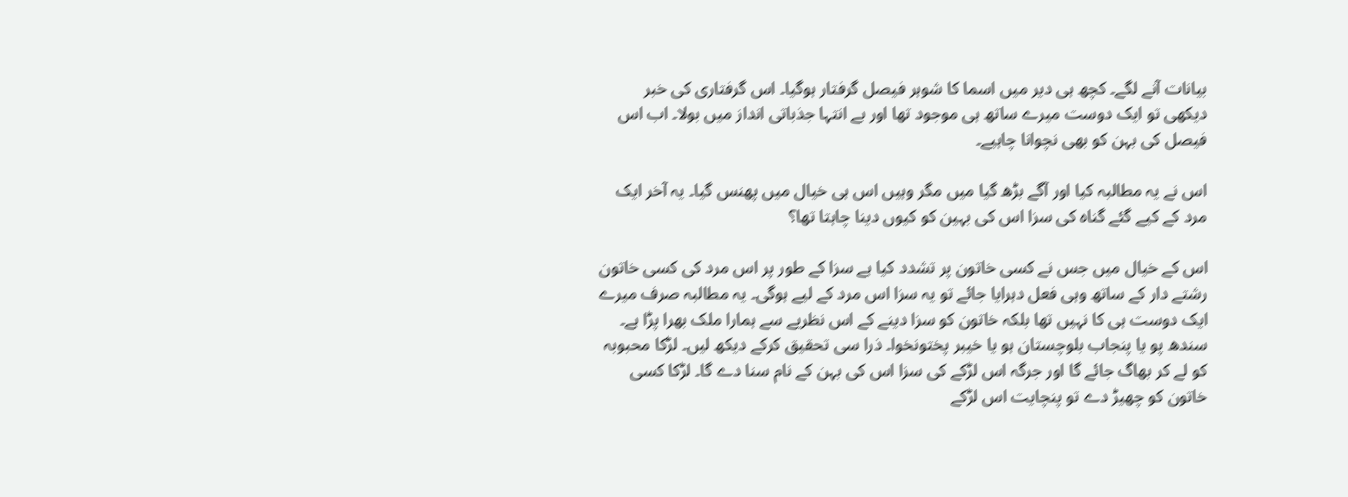بیانات آنے لگے۔ کچھ ہی دیر میں اسما کا شوہر فیصل گرفتار ہوگیا۔ اس گرفتاری کی خبر دیکھی تو ایک دوست میرے ساتھ ہی موجود تھا اور بے انتہا جذباتی انداز میں بولا۔ اب اس فیصل کی بہن کو بھی نچوانا چاہیے۔

اس نے یہ مطالبہ کیا اور آگے بڑھ گیا میں مگر وہیں اس ہی خیال میں پھنس گیا۔ یہ آخر ایک مرد کے کیے گئے گناہ کی سزا اس کی بہین کو کیوں دینا چاہتا تھا؟

اس کے خیال میں جس نے کسی خاتون پر تشدد کیا ہے سزا کے طور پر اس مرد کی کسی خاتون رشتے دار کے ساتھ وہی فعل دہرایا جائے تو یہ سزا اس مرد کے لیے ہوگی۔ یہ مطالبہ صرف میرے ایک دوست ہی کا نہیں تھا بلکہ خاتون کو سزا دینے کے اس نظریے سے ہمارا ملک بھرا پڑا ہے۔ سندھ پو یا پنجاب بلوچستان ہو یا خیبر پختونخوا۔ ذرا سی تحقیق کرکے دیکھ لیں۔ لڑکا محبوبہ کو لے کر بھاگ جائے گا اور جرگہ اس لڑکے کی سزا اس کی بہن کے نام سنا دے گا۔ لڑکا کسی خاتون کو چھیڑ دے تو پنچایت اس لڑکے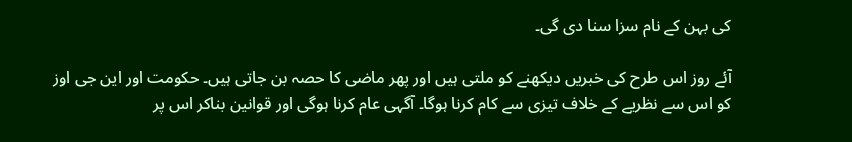کی بہن کے نام سزا سنا دی گی۔

آئے روز اس طرح کی خبریں دیکھنے کو ملتی ہیں اور پھر ماضی کا حصہ بن جاتی ہیں۔ حکومت اور این جی اوز کو اس سے نظریے کے خلاف تیزی سے کام کرنا ہوگا۔ آگہی عام کرنا ہوگی اور قوانین بناکر اس پر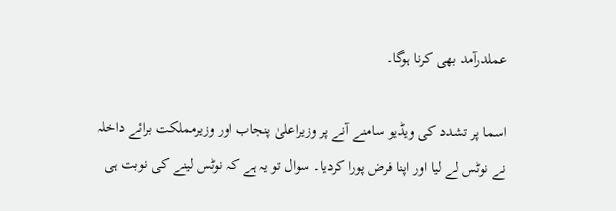عملدرآمد بھی کرنا ہوگا۔

اسما پر تشدد کی ویڈیو سامنے آنے پر وزیراعلیٰ پنجاب اور وزیرمملکت برائے داخلہ نے نوٹس لے لیا اور اپنا فرض پورا کردیا۔ سوال تو یہ ہے کہ نوٹس لینے کی نوبت ہی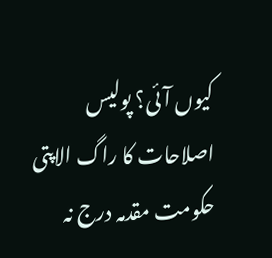کیوں آئی؟ پولیس اصلاحات کا راگ الاپتی حکومت مقدمہ درج نہ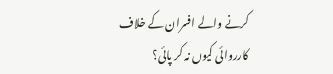کرنے والے افسران کے خلاف کارروائی کیوں نہ کر پائی؟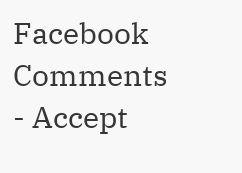Facebook Comments - Accept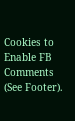Cookies to Enable FB Comments (See Footer).